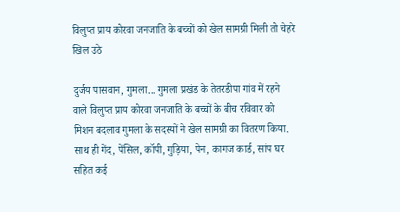विलुप्त प्राय कोरवा जनजाति के बच्चों को खेल सामग्री मिली तो चेहरे खिल उठे

दुर्जय पासवान, गुमला... गुमला प्रखंड के तेतरडीपा गांव में रहने वाले विलुप्त प्राय कोरवा जनजाति के बच्चों के बीच रविवार को मिशन बदलाव गुमला के सदस्यों ने खेल सामग्री का वितरण किया. साथ ही गेंद, पेंसिल, कॉपी, गुड़िया, पेन, कागज कार्ड, सांप घर सहित कई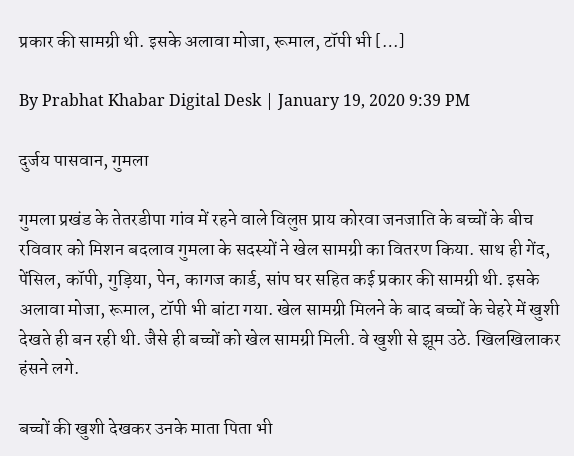प्रकार की सामग्री थी. इसके अलावा मोजा, रूमाल, टॉपी भी […]

By Prabhat Khabar Digital Desk | January 19, 2020 9:39 PM

दुर्जय पासवान, गुमला

गुमला प्रखंड के तेतरडीपा गांव में रहने वाले विलुप्त प्राय कोरवा जनजाति के बच्चों के बीच रविवार को मिशन बदलाव गुमला के सदस्यों ने खेल सामग्री का वितरण किया. साथ ही गेंद, पेंसिल, कॉपी, गुड़िया, पेन, कागज कार्ड, सांप घर सहित कई प्रकार की सामग्री थी. इसके अलावा मोजा, रूमाल, टॉपी भी बांटा गया. खेल सामग्री मिलने के बाद बच्चों के चेहरे में खुशी देखते ही बन रही थी. जैसे ही बच्चों को खेल सामग्री मिली. वे खुशी से झूम उठे. खिलखिलाकर हंसने लगे.

बच्चों की खुशी देखकर उनके माता पिता भी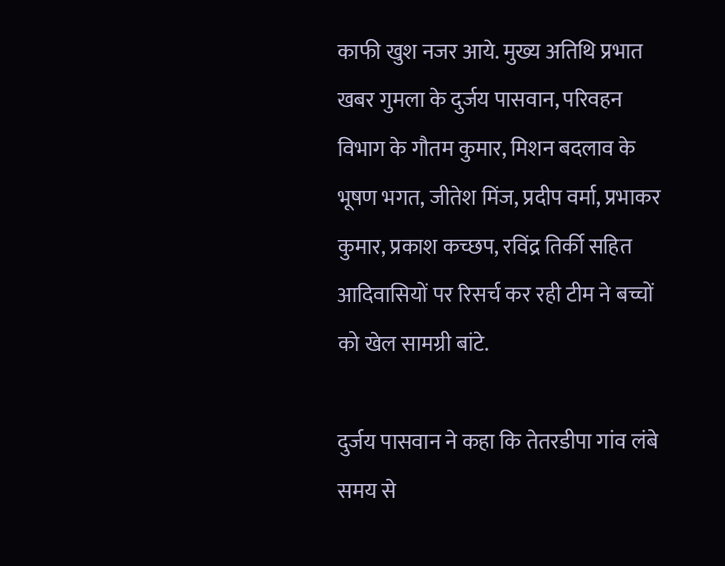काफी खुश नजर आये. मुख्य अतिथि प्रभात खबर गुमला के दुर्जय पासवान, परिवहन विभाग के गौतम कुमार, मिशन बदलाव के भूषण भगत, जीतेश मिंज, प्रदीप वर्मा, प्रभाकर कुमार, प्रकाश कच्छप, रविंद्र तिर्की सहित आदिवासियों पर रिसर्च कर रही टीम ने बच्चों को खेल सामग्री बांटे.

दुर्जय पासवान ने कहा कि तेतरडीपा गांव लंबे समय से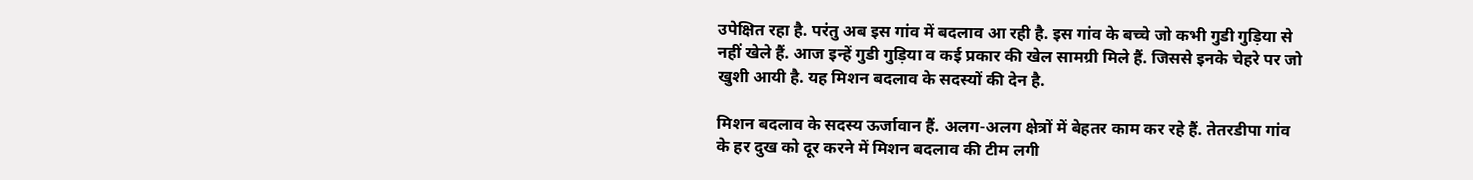उपेक्षित रहा है. परंतु अब इस गांव में बदलाव आ रही है. इस गांव के बच्चे जो कभी गुडी गुड़िया से नहीं खेले हैं. आज इन्हें गुडी गुड़िया व कई प्रकार की खेल सामग्री मिले हैं. जिससे इनके चेहरे पर जो खुशी आयी है. यह मिशन बदलाव के सदस्यों की देन है.

मिशन बदलाव के सदस्य ऊर्जावान हैं. अलग-अलग क्षेत्रों में बेहतर काम कर रहे हैं. तेतरडीपा गांव के हर दुख को दूर करने में मिशन बदलाव की टीम लगी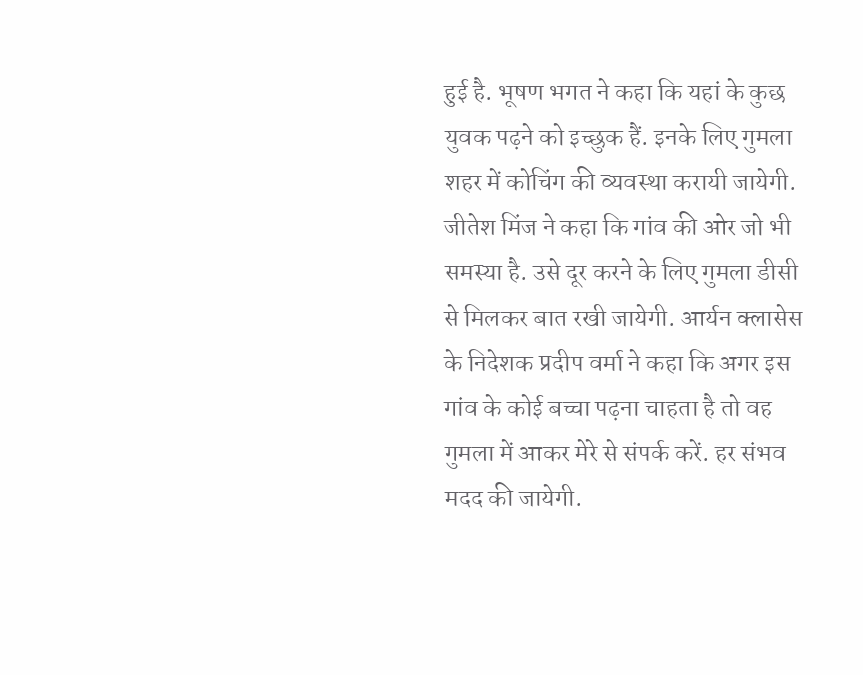हुई है. भूषण भगत ने कहा कि यहां के कुछ युवक पढ़ने को इच्छुक हैं. इनके लिए गुमला शहर में कोचिंग की व्यवस्था करायी जायेगी. जीतेश मिंज ने कहा कि गांव की ओर जो भी समस्या है. उसे दूर करने के लिए गुमला डीसी से मिलकर बात रखी जायेगी. आर्यन क्लासेस के निदेशक प्रदीप वर्मा ने कहा कि अगर इस गांव के कोई बच्चा पढ़ना चाहता है तो वह गुमला में आकर मेरे से संपर्क करें. हर संभव मदद की जायेगी.